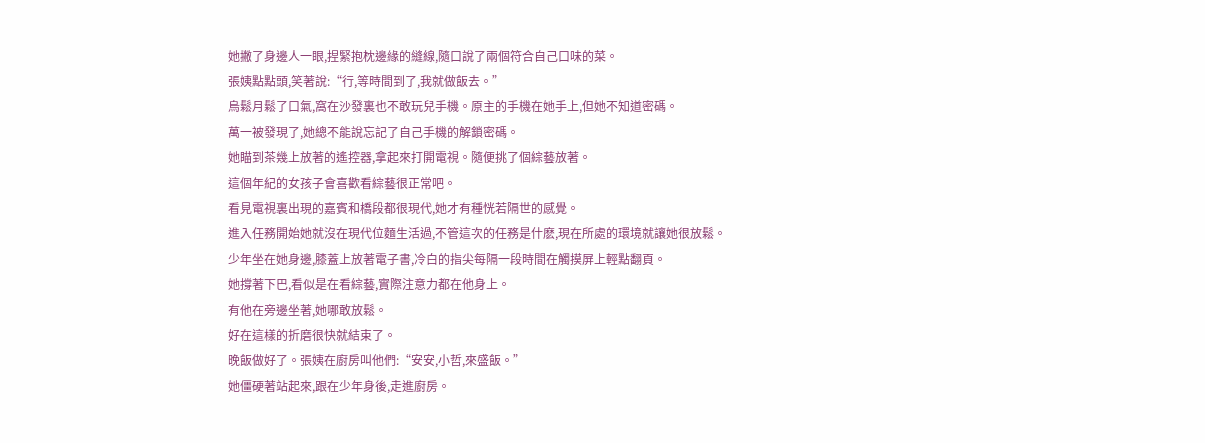她撇了身邊人一眼,捏緊抱枕邊緣的縫線,隨口說了兩個符合自己口味的菜。
張姨點點頭,笑著說:“行,等時間到了,我就做飯去。”
烏鬆月鬆了口氣,窩在沙發裏也不敢玩兒手機。原主的手機在她手上,但她不知道密碼。
萬一被發現了,她總不能說忘記了自己手機的解鎖密碼。
她瞄到茶幾上放著的遙控器,拿起來打開電視。隨便挑了個綜藝放著。
這個年紀的女孩子會喜歡看綜藝很正常吧。
看見電視裏出現的嘉賓和橋段都很現代,她才有種恍若隔世的感覺。
進入任務開始她就沒在現代位麵生活過,不管這次的任務是什麽,現在所處的環境就讓她很放鬆。
少年坐在她身邊,膝蓋上放著電子書,冷白的指尖每隔一段時間在觸摸屏上輕點翻頁。
她撐著下巴,看似是在看綜藝,實際注意力都在他身上。
有他在旁邊坐著,她哪敢放鬆。
好在這樣的折磨很快就結束了。
晚飯做好了。張姨在廚房叫他們:“安安,小哲,來盛飯。”
她僵硬著站起來,跟在少年身後,走進廚房。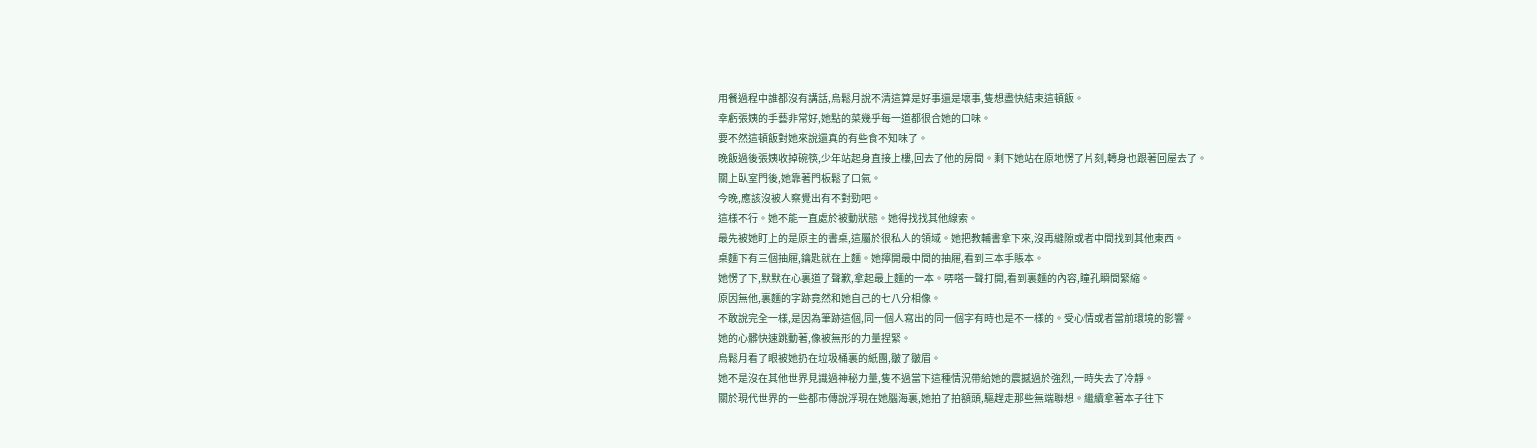用餐過程中誰都沒有講話,烏鬆月說不清這算是好事還是壞事,隻想盡快結束這頓飯。
幸虧張姨的手藝非常好,她點的菜幾乎每一道都很合她的口味。
要不然這頓飯對她來說還真的有些食不知味了。
晚飯過後張姨收掉碗筷,少年站起身直接上樓,回去了他的房間。剩下她站在原地愣了片刻,轉身也跟著回屋去了。
關上臥室門後,她靠著門板鬆了口氣。
今晚,應該沒被人察覺出有不對勁吧。
這樣不行。她不能一直處於被動狀態。她得找找其他線索。
最先被她盯上的是原主的書桌,這屬於很私人的領域。她把教輔書拿下來,沒再縫隙或者中間找到其他東西。
桌麵下有三個抽屜,鑰匙就在上麵。她擰開最中間的抽屜,看到三本手賬本。
她愣了下,默默在心裏道了聲歉,拿起最上麵的一本。哢嗒一聲打開,看到裏麵的內容,瞳孔瞬間緊縮。
原因無他,裏麵的字跡竟然和她自己的七八分相像。
不敢說完全一樣,是因為筆跡這個,同一個人寫出的同一個字有時也是不一樣的。受心情或者當前環境的影響。
她的心髒快速跳動著,像被無形的力量捏緊。
烏鬆月看了眼被她扔在垃圾桶裏的紙團,皺了皺眉。
她不是沒在其他世界見識過神秘力量,隻不過當下這種情況帶給她的震撼過於強烈,一時失去了冷靜。
關於現代世界的一些都市傳說浮現在她腦海裏,她拍了拍額頭,驅趕走那些無端聯想。繼續拿著本子往下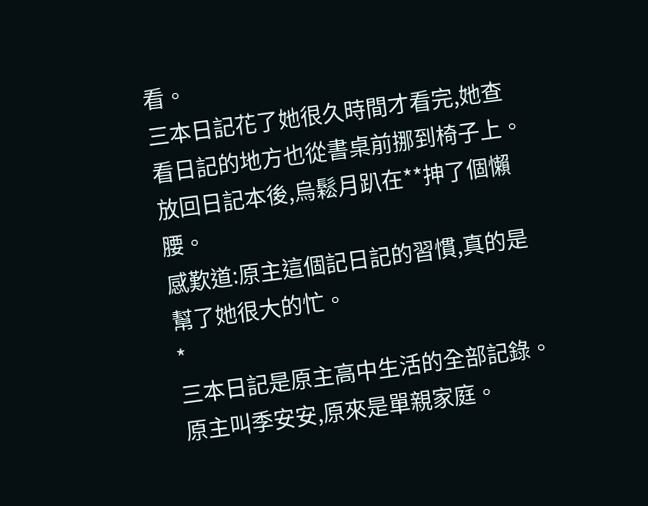看。
三本日記花了她很久時間才看完,她查看日記的地方也從書桌前挪到椅子上。
放回日記本後,烏鬆月趴在**抻了個懶腰。
感歎道:原主這個記日記的習慣,真的是幫了她很大的忙。
*
三本日記是原主高中生活的全部記錄。
原主叫季安安,原來是單親家庭。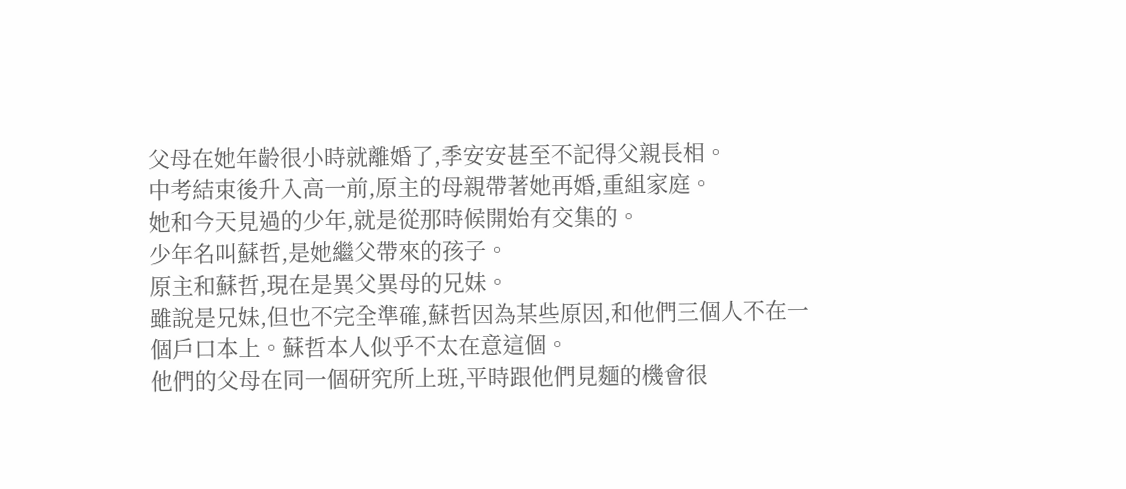父母在她年齡很小時就離婚了,季安安甚至不記得父親長相。
中考結束後升入高一前,原主的母親帶著她再婚,重組家庭。
她和今天見過的少年,就是從那時候開始有交集的。
少年名叫蘇哲,是她繼父帶來的孩子。
原主和蘇哲,現在是異父異母的兄妹。
雖說是兄妹,但也不完全準確,蘇哲因為某些原因,和他們三個人不在一個戶口本上。蘇哲本人似乎不太在意這個。
他們的父母在同一個研究所上班,平時跟他們見麵的機會很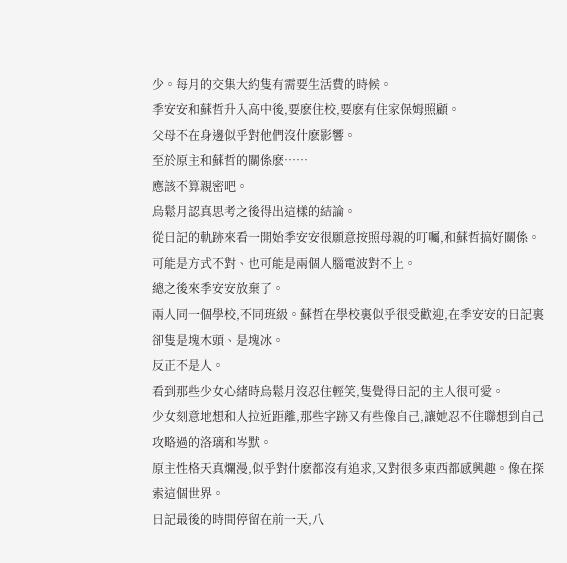少。每月的交集大約隻有需要生活費的時候。
季安安和蘇哲升入高中後,要麽住校,要麽有住家保姆照顧。
父母不在身邊似乎對他們沒什麽影響。
至於原主和蘇哲的關係麽……
應該不算親密吧。
烏鬆月認真思考之後得出這樣的結論。
從日記的軌跡來看一開始季安安很願意按照母親的叮囑,和蘇哲搞好關係。可能是方式不對、也可能是兩個人腦電波對不上。
總之後來季安安放棄了。
兩人同一個學校,不同班級。蘇哲在學校裏似乎很受歡迎,在季安安的日記裏卻隻是塊木頭、是塊冰。
反正不是人。
看到那些少女心緒時烏鬆月沒忍住輕笑,隻覺得日記的主人很可愛。
少女刻意地想和人拉近距離,那些字跡又有些像自己,讓她忍不住聯想到自己攻略過的洛璃和岑默。
原主性格天真爛漫,似乎對什麽都沒有追求,又對很多東西都感興趣。像在探索這個世界。
日記最後的時間停留在前一天,八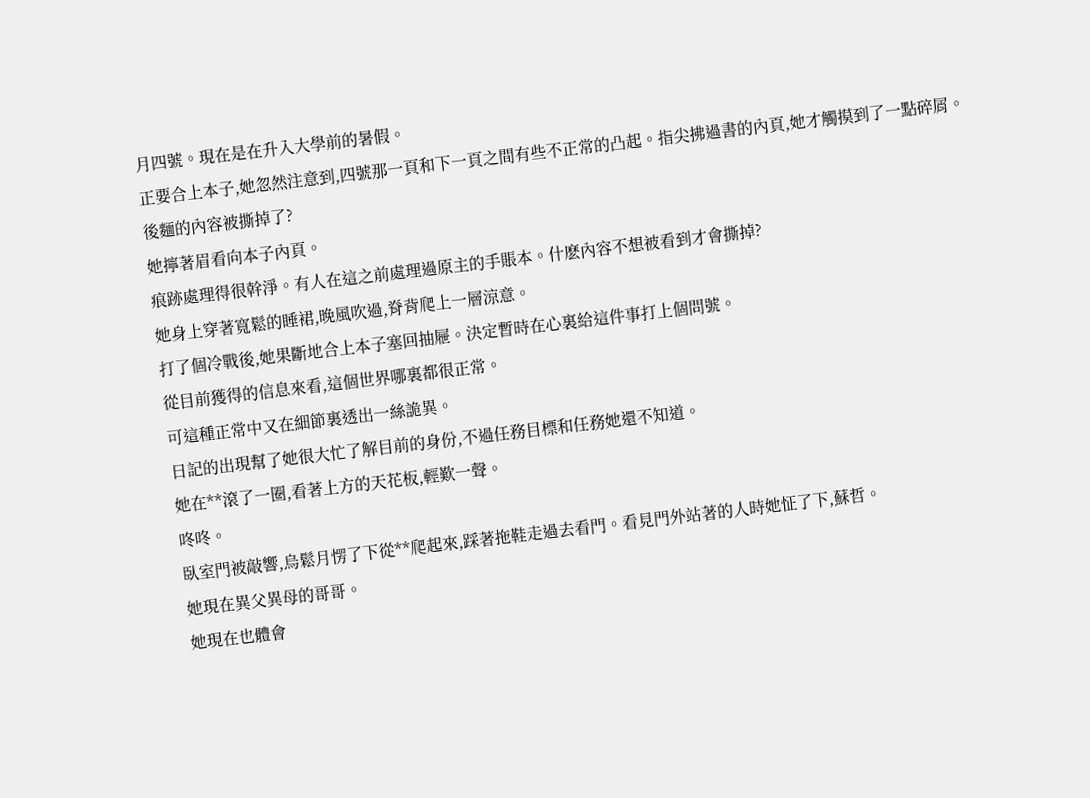月四號。現在是在升入大學前的暑假。
正要合上本子,她忽然注意到,四號那一頁和下一頁之間有些不正常的凸起。指尖拂過書的內頁,她才觸摸到了一點碎屑。
後麵的內容被撕掉了?
她擰著眉看向本子內頁。
痕跡處理得很幹淨。有人在這之前處理過原主的手賬本。什麽內容不想被看到才會撕掉?
她身上穿著寬鬆的睡裙,晚風吹過,脊背爬上一層涼意。
打了個冷戰後,她果斷地合上本子塞回抽屜。決定暫時在心裏給這件事打上個問號。
從目前獲得的信息來看,這個世界哪裏都很正常。
可這種正常中又在細節裏透出一絲詭異。
日記的出現幫了她很大忙了解目前的身份,不過任務目標和任務她還不知道。
她在**滾了一圈,看著上方的天花板,輕歎一聲。
咚咚。
臥室門被敲響,烏鬆月愣了下從**爬起來,踩著拖鞋走過去看門。看見門外站著的人時她怔了下,蘇哲。
她現在異父異母的哥哥。
她現在也體會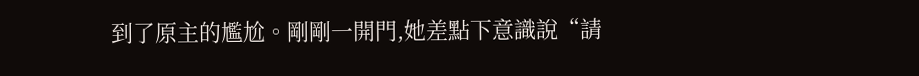到了原主的尷尬。剛剛一開門,她差點下意識說“請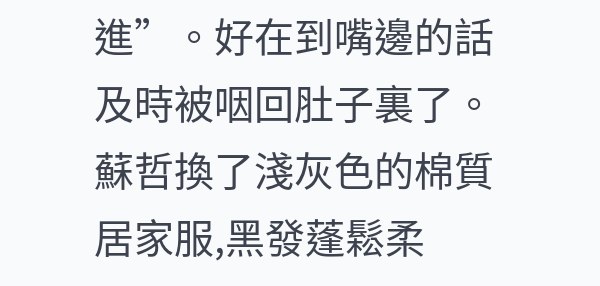進”。好在到嘴邊的話及時被咽回肚子裏了。
蘇哲換了淺灰色的棉質居家服,黑發蓬鬆柔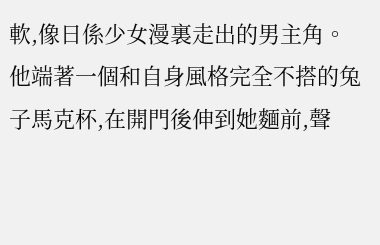軟,像日係少女漫裏走出的男主角。
他端著一個和自身風格完全不搭的兔子馬克杯,在開門後伸到她麵前,聲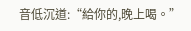音低沉道:“給你的,晚上喝。”